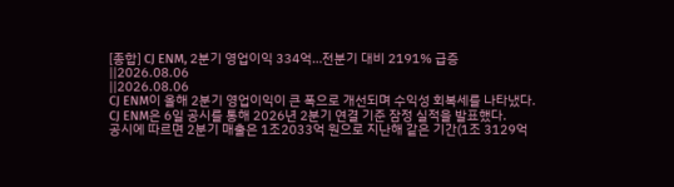[종합] CJ ENM, 2분기 영업이익 334억…전분기 대비 2191% 급증
||2026.08.06
||2026.08.06
CJ ENM이 올해 2분기 영업이익이 큰 폭으로 개선되며 수익성 회복세를 나타냈다.
CJ ENM은 6일 공시를 통해 2026년 2분기 연결 기준 잠정 실적을 발표했다.
공시에 따르면 2분기 매출은 1조2033억 원으로 지난해 같은 기간(1조 3129억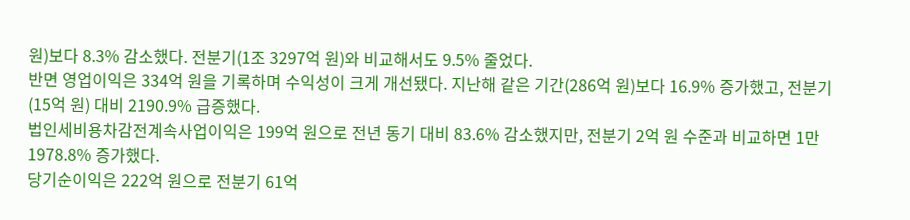원)보다 8.3% 감소했다. 전분기(1조 3297억 원)와 비교해서도 9.5% 줄었다.
반면 영업이익은 334억 원을 기록하며 수익성이 크게 개선됐다. 지난해 같은 기간(286억 원)보다 16.9% 증가했고, 전분기(15억 원) 대비 2190.9% 급증했다.
법인세비용차감전계속사업이익은 199억 원으로 전년 동기 대비 83.6% 감소했지만, 전분기 2억 원 수준과 비교하면 1만 1978.8% 증가했다.
당기순이익은 222억 원으로 전분기 61억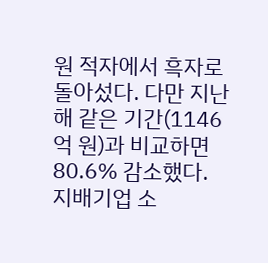원 적자에서 흑자로 돌아섰다. 다만 지난해 같은 기간(1146억 원)과 비교하면 80.6% 감소했다.
지배기업 소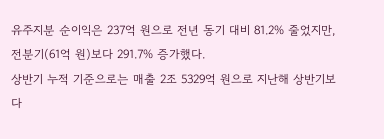유주지분 순이익은 237억 원으로 전년 동기 대비 81.2% 줄었지만, 전분기(61억 원)보다 291.7% 증가했다.
상반기 누적 기준으로는 매출 2조 5329억 원으로 지난해 상반기보다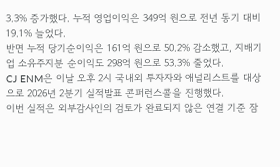3.3% 증가했다. 누적 영업이익은 349억 원으로 전년 동기 대비 19.1% 늘었다.
반면 누적 당기순이익은 161억 원으로 50.2% 감소했고, 지배기업 소유주지분 순이익도 298억 원으로 53.3% 줄었다.
CJ ENM은 이날 오후 2시 국내외 투자자와 애널리스트를 대상으로 2026년 2분기 실적발표 콘퍼런스콜을 진행했다.
이번 실적은 외부감사인의 검토가 완료되지 않은 연결 기준 잠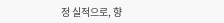정 실적으로, 향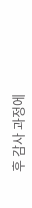후 감사 과정에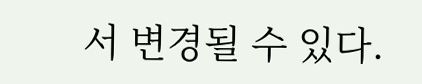서 변경될 수 있다.